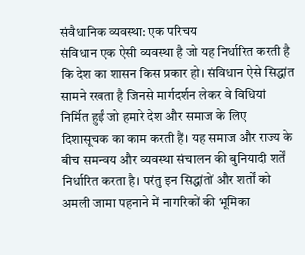संवैधानिक व्यवस्था: एक परिचय
संविधान एक ऐसी व्यवस्था है जो यह निर्धारित करती है कि देश का शासन किस प्रकार हो। संविधान ऐसे सिद्धांत सामने रखता है जिनसे मार्गदर्शन लेकर वे विधियां निर्मित हुईं जो हमारे देश और समाज के लिए दिशासूचक का काम करती हैं। यह समाज और राज्य के बीच समन्वय और व्यवस्था संचालन की बुनियादी शर्तें निर्धारित करता है। परंतु इन सिद्धांतों और शर्तों को अमली जामा पहनाने में नागरिकों की भूमिका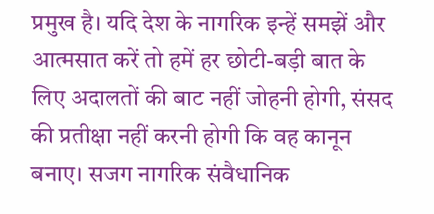प्रमुख है। यदि देश के नागरिक इन्हें समझें और आत्मसात करें तो हमें हर छोटी-बड़ी बात के लिए अदालतों की बाट नहीं जोहनी होगी, संसद की प्रतीक्षा नहीं करनी होगी कि वह कानून बनाए। सजग नागरिक संवैधानिक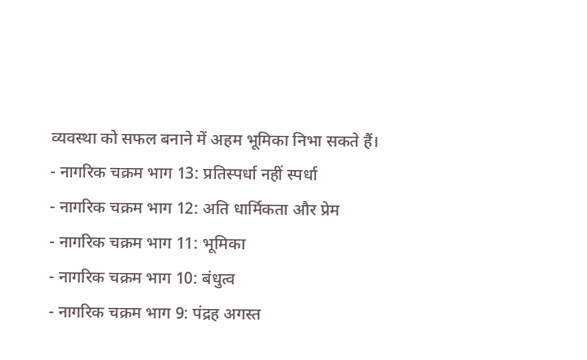व्यवस्था को सफल बनाने में अहम भूमिका निभा सकते हैं।
- नागरिक चक्रम भाग 13: प्रतिस्पर्धा नहीं स्पर्धा
- नागरिक चक्रम भाग 12: अति धार्मिकता और प्रेम
- नागरिक चक्रम भाग 11: भूमिका
- नागरिक चक्रम भाग 10: बंधुत्व
- नागरिक चक्रम भाग 9: पंद्रह अगस्त